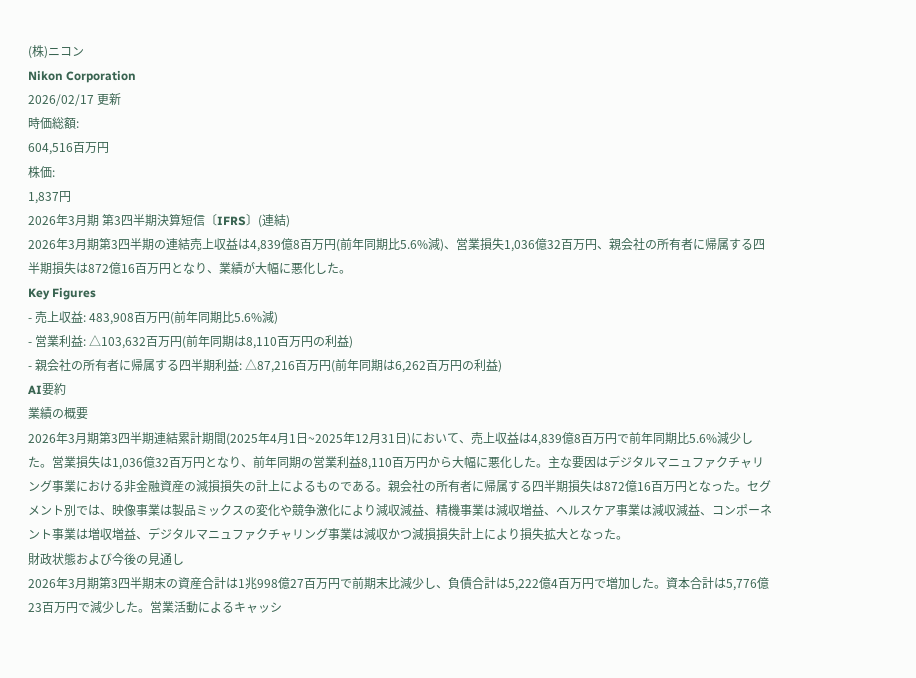(株)ニコン
Nikon Corporation
2026/02/17 更新
時価総額:
604,516百万円
株価:
1,837円
2026年3月期 第3四半期決算短信〔IFRS〕(連結)
2026年3月期第3四半期の連結売上収益は4,839億8百万円(前年同期比5.6%減)、営業損失1,036億32百万円、親会社の所有者に帰属する四半期損失は872億16百万円となり、業績が大幅に悪化した。
Key Figures
- 売上収益: 483,908百万円(前年同期比5.6%減)
- 営業利益: △103,632百万円(前年同期は8,110百万円の利益)
- 親会社の所有者に帰属する四半期利益: △87,216百万円(前年同期は6,262百万円の利益)
AI要約
業績の概要
2026年3月期第3四半期連結累計期間(2025年4月1日~2025年12月31日)において、売上収益は4,839億8百万円で前年同期比5.6%減少した。営業損失は1,036億32百万円となり、前年同期の営業利益8,110百万円から大幅に悪化した。主な要因はデジタルマニュファクチャリング事業における非金融資産の減損損失の計上によるものである。親会社の所有者に帰属する四半期損失は872億16百万円となった。セグメント別では、映像事業は製品ミックスの変化や競争激化により減収減益、精機事業は減収増益、ヘルスケア事業は減収減益、コンポーネント事業は増収増益、デジタルマニュファクチャリング事業は減収かつ減損損失計上により損失拡大となった。
財政状態および今後の見通し
2026年3月期第3四半期末の資産合計は1兆998億27百万円で前期末比減少し、負債合計は5,222億4百万円で増加した。資本合計は5,776億23百万円で減少した。営業活動によるキャッシ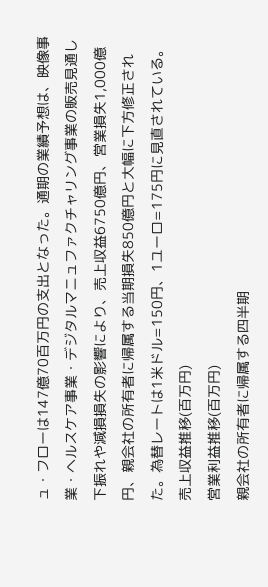ュ・フローは147億70百万円の支出となった。通期の業績予想は、映像事業・ヘルスケア事業・デジタルマニュファクチャリング事業の販売見通し下振れや減損損失の影響により、売上収益6750億円、営業損失1,000億円、親会社の所有者に帰属する当期損失850億円と大幅に下方修正された。為替レートは1米ドル=150円、1ユーロ=175円に見直されている。
売上収益推移(百万円)
営業利益推移(百万円)
親会社の所有者に帰属する四半期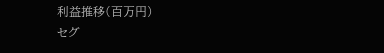利益推移(百万円)
セグ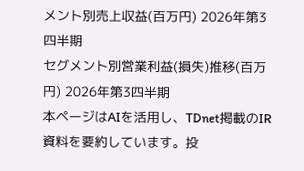メント別売上収益(百万円) 2026年第3四半期
セグメント別営業利益(損失)推移(百万円) 2026年第3四半期
本ページはAIを活用し、TDnet掲載のIR資料を要約しています。投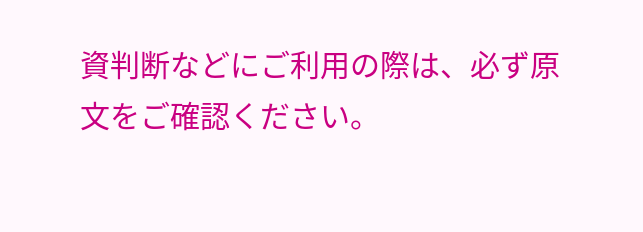資判断などにご利用の際は、必ず原文をご確認ください。